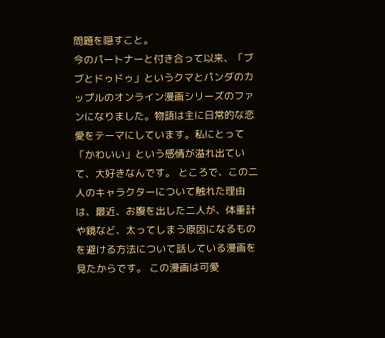問題を隠すこと。
今のパートナーと付き合って以来、「ブブとドゥドゥ」というクマとパンダのカップルのオンライン漫画シリーズのファンになりました。物語は主に日常的な恋愛をテーマにしています。私にとって「かわいい」という感情が溢れ出ていて、大好きなんです。 ところで、この二人のキャラクターについて触れた理由は、最近、お腹を出した二人が、体重計や鏡など、太ってしまう原因になるものを避ける方法について話している漫画を見たからです。 この漫画は可愛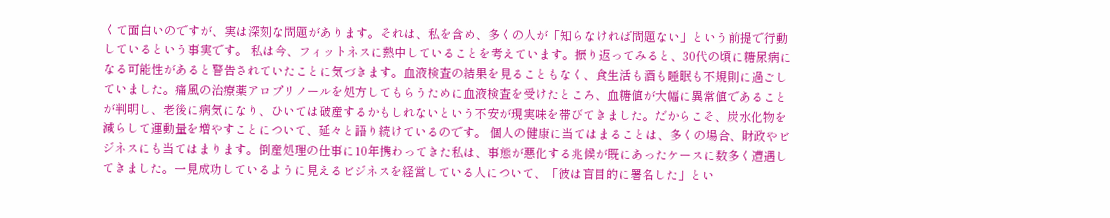くて面白いのですが、実は深刻な問題があります。それは、私を含め、多くの人が「知らなければ問題ない」という前提で行動しているという事実です。 私は今、フィットネスに熱中していることを考えています。振り返ってみると、30代の頃に糖尿病になる可能性があると警告されていたことに気づきます。血液検査の結果を見ることもなく、食生活も酒も睡眠も不規則に過ごしていました。痛風の治療薬アロプリノールを処方してもらうために血液検査を受けたところ、血糖値が大幅に異常値であることが判明し、老後に病気になり、ひいては破産するかもしれないという不安が現実味を帯びてきました。だからこそ、炭水化物を減らして運動量を増やすことについて、延々と語り続けているのです。 個人の健康に当てはまることは、多くの場合、財政やビジネスにも当てはまります。倒産処理の仕事に10年携わってきた私は、事態が悪化する兆候が既にあったケースに数多く遭遇してきました。一見成功しているように見えるビジネスを経営している人について、「彼は盲目的に署名した」とい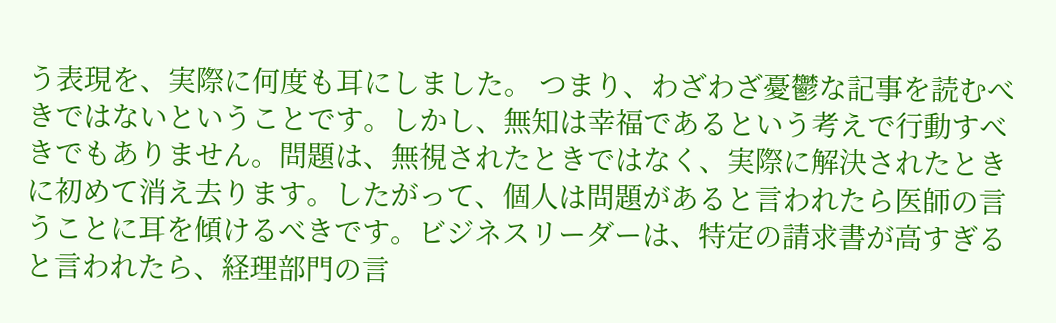う表現を、実際に何度も耳にしました。 つまり、わざわざ憂鬱な記事を読むべきではないということです。しかし、無知は幸福であるという考えで行動すべきでもありません。問題は、無視されたときではなく、実際に解決されたときに初めて消え去ります。したがって、個人は問題があると言われたら医師の言うことに耳を傾けるべきです。ビジネスリーダーは、特定の請求書が高すぎると言われたら、経理部門の言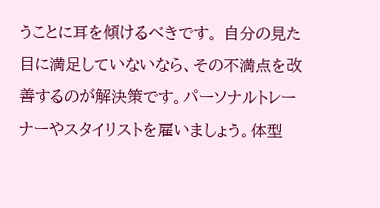うことに耳を傾けるべきです。 自分の見た目に満足していないなら、その不満点を改善するのが解決策です。パーソナルトレーナーやスタイリストを雇いましょう。体型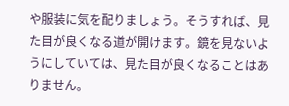や服装に気を配りましょう。そうすれば、見た目が良くなる道が開けます。鏡を見ないようにしていては、見た目が良くなることはありません。